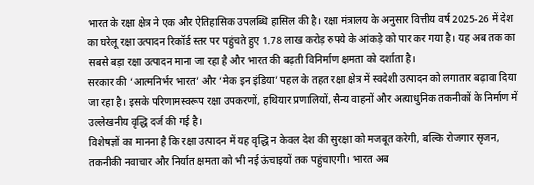भारत के रक्षा क्षेत्र ने एक और ऐतिहासिक उपलब्धि हासिल की है। रक्षा मंत्रालय के अनुसार वित्तीय वर्ष 2025-26 में देश का घरेलू रक्षा उत्पादन रिकॉर्ड स्तर पर पहुंचते हुए 1.78 लाख करोड़ रुपये के आंकड़े को पार कर गया है। यह अब तक का सबसे बड़ा रक्षा उत्पादन माना जा रहा है और भारत की बढ़ती विनिर्माण क्षमता को दर्शाता है।
सरकार की ‘आत्मनिर्भर भारत’ और ‘मेक इन इंडिया’ पहल के तहत रक्षा क्षेत्र में स्वदेशी उत्पादन को लगातार बढ़ावा दिया जा रहा है। इसके परिणामस्वरूप रक्षा उपकरणों, हथियार प्रणालियों, सैन्य वाहनों और अत्याधुनिक तकनीकों के निर्माण में उल्लेखनीय वृद्धि दर्ज की गई है।
विशेषज्ञों का मानना है कि रक्षा उत्पादन में यह वृद्धि न केवल देश की सुरक्षा को मजबूत करेगी, बल्कि रोजगार सृजन, तकनीकी नवाचार और निर्यात क्षमता को भी नई ऊंचाइयों तक पहुंचाएगी। भारत अब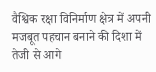वैश्विक रक्षा विनिर्माण क्षेत्र में अपनी मजबूत पहचान बनाने की दिशा में तेजी से आगे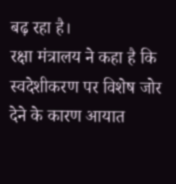बढ़ रहा है।
रक्षा मंत्रालय ने कहा है कि स्वदेशीकरण पर विशेष जोर देने के कारण आयात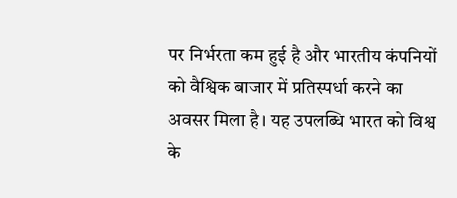पर निर्भरता कम हुई है और भारतीय कंपनियों को वैश्विक बाजार में प्रतिस्पर्धा करने का अवसर मिला है। यह उपलब्धि भारत को विश्व के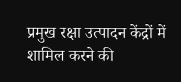प्रमुख रक्षा उत्पादन केंद्रों में शामिल करने की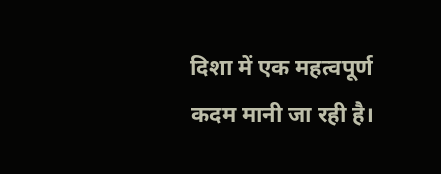दिशा में एक महत्वपूर्ण कदम मानी जा रही है।